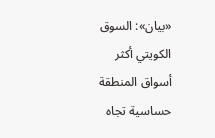«بيان»: السوق الكويتي أكثر أسواق المنطقة حساسية تجاه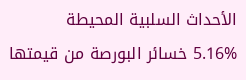الأحداث السلبية المحيطة
5.16% خسائر البورصة من قيمتها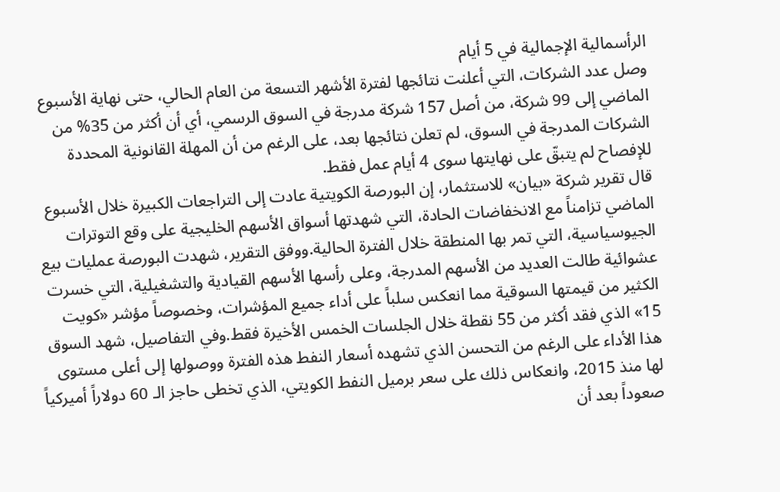الرأسمالية الإجمالية في 5 أيام
وصل عدد الشركات، التي أعلنت نتائجها لفترة الأشهر التسعة من العام الحالي، حتى نهاية الأسبوع الماضي إلى 99 شركة، من أصل 157 شركة مدرجة في السوق الرسمي، أي أن أكثر من 35% من الشركات المدرجة في السوق، لم تعلن نتائجها بعد، على الرغم من أن المهلة القانونية المحددة للإفصاح لم يتبقّ على نهايتها سوى 4 أيام عمل فقط.
قال تقرير شركة «بيان» للاستثمار، إن البورصة الكويتية عادت إلى التراجعات الكبيرة خلال الأسبوع الماضي تزامناً مع الانخفاضات الحادة، التي شهدتها أسواق الأسهم الخليجية على وقع التوترات الجيوسياسية، التي تمر بها المنطقة خلال الفترة الحالية.ووفق التقرير، شهدت البورصة عمليات بيع عشوائية طالت العديد من الأسهم المدرجة، وعلى رأسها الأسهم القيادية والتشغيلية، التي خسرت الكثير من قيمتها السوقية مما انعكس سلباً على أداء جميع المؤشرات، وخصوصاً مؤشر «كويت 15» الذي فقد أكثر من 55 نقطة خلال الجلسات الخمس الأخيرة فقط.وفي التفاصيل، شهد السوق هذا الأداء على الرغم من التحسن الذي تشهده أسعار النفط هذه الفترة ووصولها إلى أعلى مستوى لها منذ 2015، وانعكاس ذلك على سعر برميل النفط الكويتي، الذي تخطى حاجز الـ 60 دولاراً أميركياً صعوداً بعد أن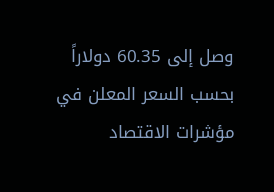وصل إلى 60.35 دولاراً بحسب السعر المعلن في مؤشرات الاقتصاد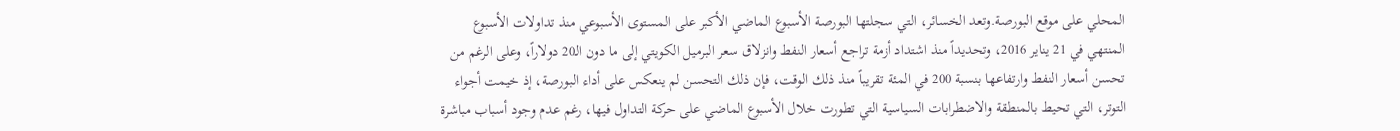المحلي على موقع البورصة.وتعد الخسائر، التي سجلتها البورصة الأسبوع الماضي الأكبر على المستوى الأسبوعي منذ تداولات الأسبوع المنتهي في 21 يناير 2016، وتحديداً منذ اشتداد أزمة تراجع أسعار النفط وانزلاق سعر البرميل الكويتي إلى ما دون الـ20 دولاراً، وعلى الرغم من تحسن أسعار النفط وارتفاعها بنسبة 200 في المئة تقريباً منذ ذلك الوقت، فإن ذلك التحسن لم ينعكس على أداء البورصة، إذ خيمت أجواء التوتر، التي تحيط بالمنطقة والاضطرابات السياسية التي تطورت خلال الأسبوع الماضي على حركة التداول فيها، رغم عدم وجود أسباب مباشرة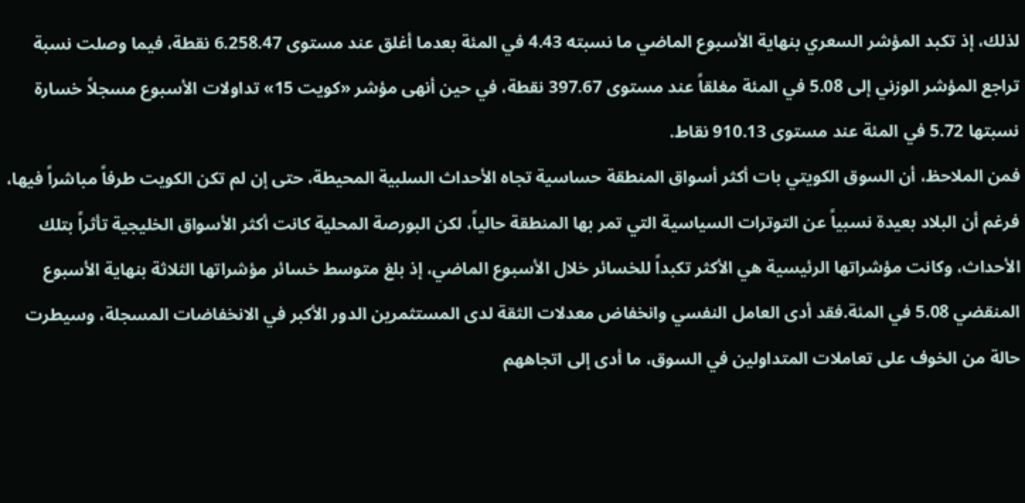لذلك، إذ تكبد المؤشر السعري بنهاية الأسبوع الماضي ما نسبته 4.43 في المئة بعدما أغلق عند مستوى 6.258.47 نقطة، فيما وصلت نسبة تراجع المؤشر الوزني إلى 5.08 في المئة مغلقاً عند مستوى 397.67 نقطة، في حين أنهى مؤشر «كويت 15» تداولات الأسبوع مسجلاً خسارة نسبتها 5.72 في المئة عند مستوى 910.13 نقاط.
فمن الملاحظ، أن السوق الكويتي بات أكثر أسواق المنطقة حساسية تجاه الأحداث السلبية المحيطة، حتى إن لم تكن الكويت طرفاً مباشراً فيها، فرغم أن البلاد بعيدة نسبياً عن التوترات السياسية التي تمر بها المنطقة حالياً، لكن البورصة المحلية كانت أكثر الأسواق الخليجية تأثراً بتلك الأحداث، وكانت مؤشراتها الرئيسية هي الأكثر تكبداً للخسائر خلال الأسبوع الماضي، إذ بلغ متوسط خسائر مؤشراتها الثلاثة بنهاية الأسبوع المنقضي 5.08 في المئة.فقد أدى العامل النفسي وانخفاض معدلات الثقة لدى المستثمرين الدور الأكبر في الانخفاضات المسجلة، وسيطرت حالة من الخوف على تعاملات المتداولين في السوق، ما أدى إلى اتجاههم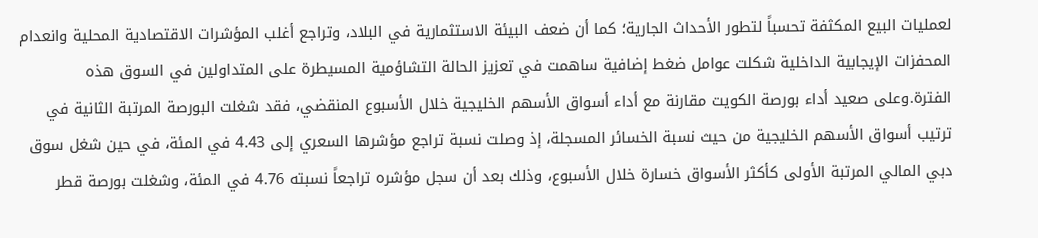لعمليات البيع المكثفة تحسباً لتطور الأحداث الجارية؛ كما أن ضعف البيئة الاستثمارية في البلاد، وتراجع أغلب المؤشرات الاقتصادية المحلية وانعدام المحفزات الإيجابية الداخلية شكلت عوامل ضغط إضافية ساهمت في تعزيز الحالة التشاؤمية المسيطرة على المتداولين في السوق هذه الفترة.وعلى صعيد أداء بورصة الكويت مقارنة مع أداء أسواق الأسهم الخليجية خلال الأسبوع المنقضي، فقد شغلت البورصة المرتبة الثانية في ترتيب أسواق الأسهم الخليجية من حيث نسبة الخسائر المسجلة، إذ وصلت نسبة تراجع مؤشرها السعري إلى 4.43 في المئة، في حين شغل سوق دبي المالي المرتبة الأولى كأكثر الأسواق خسارة خلال الأسبوع، وذلك بعد أن سجل مؤشره تراجعاً نسبته 4.76 في المئة، وشغلت بورصة قطر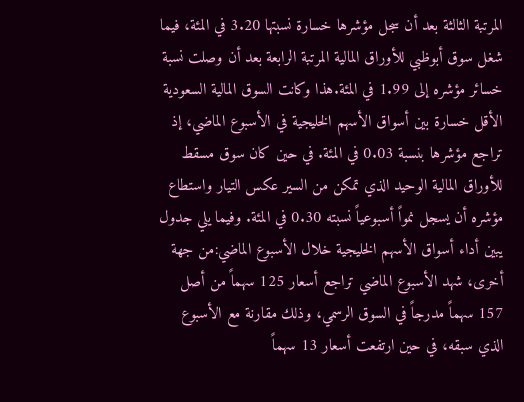المرتبة الثالثة بعد أن سجل مؤشرها خسارة نسبتها 3.20 في المئة، فيما شغل سوق أبوظبي للأوراق المالية المرتبة الرابعة بعد أن وصلت نسبة خسائر مؤشره إلى 1.99 في المئة.هذا وكانت السوق المالية السعودية الأقل خسارة بين أسواق الأسهم الخليجية في الأسبوع الماضي، إذ تراجع مؤشرها بنسبة 0.03 في المئة. في حين كان سوق مسقط للأوراق المالية الوحيد الذي تمكن من السير عكس التيار واستطاع مؤشره أن يسجل نمواً أسبوعياً نسبته 0.30 في المئة. وفيما يلي جدول يبين أداء أسواق الأسهم الخليجية خلال الأسبوع الماضي:من جهة أخرى، شهد الأسبوع الماضي تراجع أسعار 125 سهماً من أصل 157 سهماً مدرجاً في السوق الرسمي، وذلك مقارنة مع الأسبوع الذي سبقه، في حين ارتفعت أسعار 13 سهماً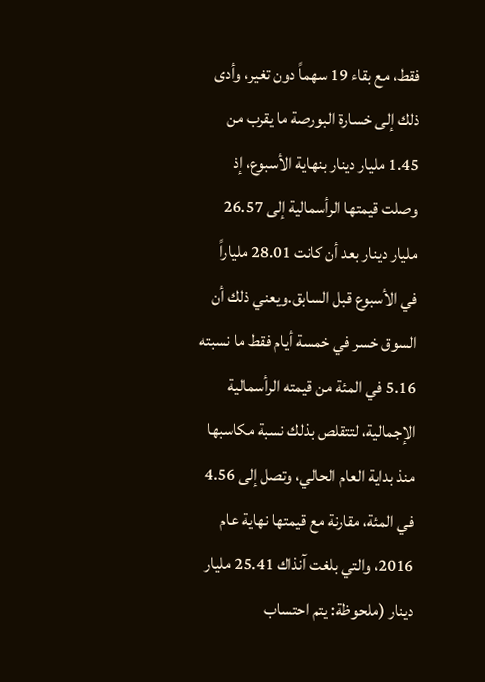فقط، مع بقاء 19 سهماً دون تغير، وأدى ذلك إلى خسارة البورصة ما يقرب من 1.45 مليار دينار بنهاية الأسبوع، إذ وصلت قيمتها الرأسمالية إلى 26.57 مليار دينار بعد أن كانت 28.01 ملياراً في الأسبوع قبل السابق.ويعني ذلك أن السوق خسر في خمسة أيام فقط ما نسبته 5.16 في المئة من قيمته الرأسمالية الإجمالية، لتتقلص بذلك نسبة مكاسبها منذ بداية العام الحالي، وتصل إلى 4.56 في المئة، مقارنة مع قيمتها نهاية عام 2016، والتي بلغت آنذاك 25.41 مليار دينار (ملحوظة: يتم احتساب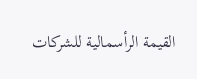القيمة الرأسمالية للشركات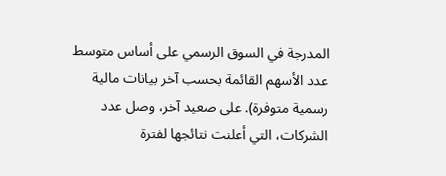المدرجة في السوق الرسمي على أساس متوسط عدد الأسهم القائمة بحسب آخر بيانات مالية رسمية متوفرة). على صعيد آخر، وصل عدد الشركات، التي أعلنت نتائجها لفترة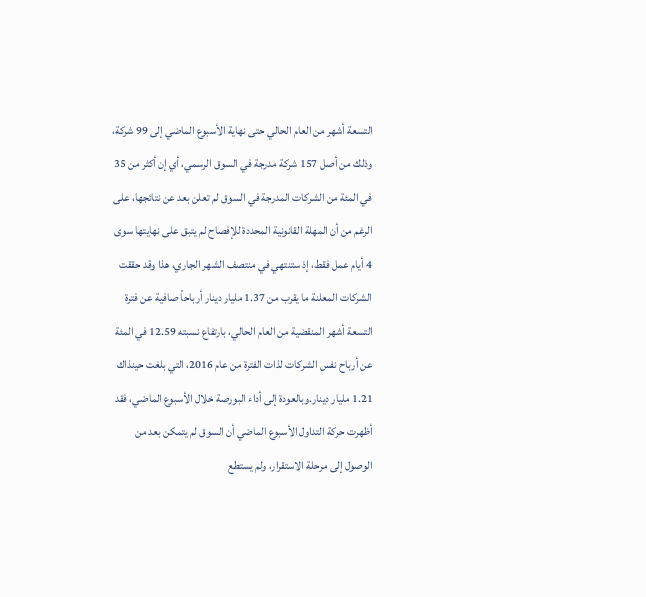التسعة أشهر من العام الحالي حتى نهاية الأسبوع الماضي إلى 99 شركة، وذلك من أصل 157 شركة مدرجة في السوق الرسمي، أي إن أكثر من 35 في المئة من الشركات المدرجة في السوق لم تعلن بعد عن نتائجها، على الرغم من أن المهلة القانونية المحددة للإفصاح لم يتبق على نهايتها سوى 4 أيام عمل فقط، إذ ستنتهي في منتصف الشهر الجاري، هذا وقد حققت الشركات المعلنة ما يقرب من 1.37 مليار دينار أرباحاً صافية عن فترة التسعة أشهر المنقضية من العام الحالي، بارتفاع نسبته 12.59 في المئة عن أرباح نفس الشركات لذات الفترة من عام 2016، التي بلغت حينذاك 1.21 مليار دينار.وبالعودة إلى أداء البورصة خلال الأسبوع الماضي، فقد أظهرت حركة التداول الأسبوع الماضي أن السوق لم يتمكن بعد من الوصول إلى مرحلة الاستقرار، ولم يستطع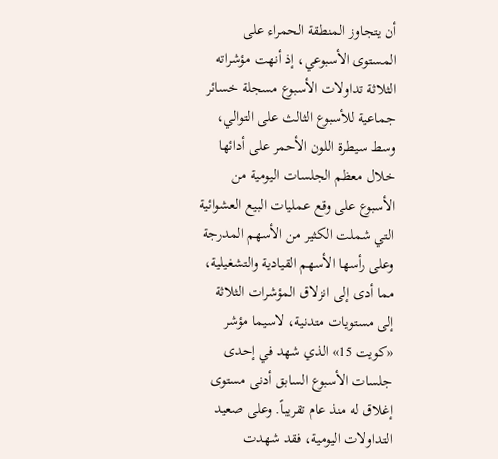أن يتجاوز المنطقة الحمراء على المستوى الأسبوعي، إذ أنهت مؤشراته الثلاثة تداولات الأسبوع مسجلة خسائر جماعية للأسبوع الثالث على التوالي، وسط سيطرة اللون الأحمر على أدائها خلال معظم الجلسات اليومية من الأسبوع على وقع عمليات البيع العشوائية التي شملت الكثير من الأسهم المدرجة وعلى رأسها الأسهم القيادية والتشغيلية، مما أدى إلى انزلاق المؤشرات الثلاثة إلى مستويات متدنية، لاسيما مؤشر «كويت 15» الذي شهد في إحدى جلسات الأسبوع السابق أدنى مستوى إغلاق له منذ عام تقريباً. وعلى صعيد التداولات اليومية، فقد شهدت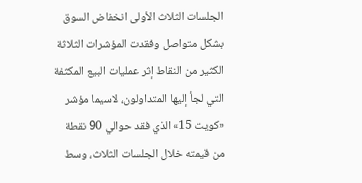الجلسات الثلاث الأولى انخفاض السوق بشكل متواصل وفقدت المؤشرات الثلاثة الكثير من النقاط إثر عمليات البيع المكثفة التي لجأ إليها المتداولون، لاسيما مؤشر «كويت 15» الذي فقد حوالي 90 نقطة من قيمته خلال الجلسات الثلاث، وسط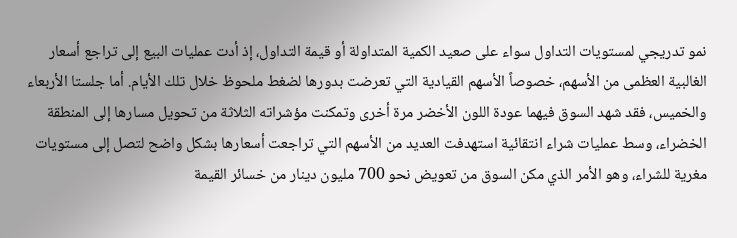نمو تدريجي لمستويات التداول سواء على صعيد الكمية المتداولة أو قيمة التداول، إذ أدت عمليات البيع إلى تراجع أسعار الغالبية العظمى من الأسهم، خصوصاً الأسهم القيادية التي تعرضت بدورها لضغط ملحوظ خلال تلك الأيام. أما جلستا الأربعاء والخميس، فقد شهد السوق فيهما عودة اللون الأخضر مرة أخرى وتمكنت مؤشراته الثلاثة من تحويل مسارها إلى المنطقة الخضراء، وسط عمليات شراء انتقائية استهدفت العديد من الأسهم التي تراجعت أسعارها بشكل واضح لتصل إلى مستويات مغرية للشراء، وهو الأمر الذي مكن السوق من تعويض نحو 700 مليون دينار من خسائر القيمة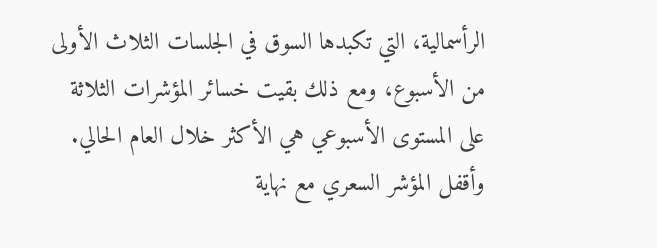الرأسمالية، التي تكبدها السوق في الجلسات الثلاث الأولى من الأسبوع، ومع ذلك بقيت خسائر المؤشرات الثلاثة على المستوى الأسبوعي هي الأكثر خلال العام الحالي. وأقفل المؤشر السعري مع نهاية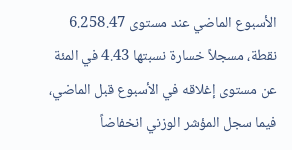الأسبوع الماضي عند مستوى 6.258.47 نقطة، مسجلاً خسارة نسبتها 4.43 في المئة عن مستوى إغلاقه في الأسبوع قبل الماضي، فيما سجل المؤشر الوزني انخفاضاً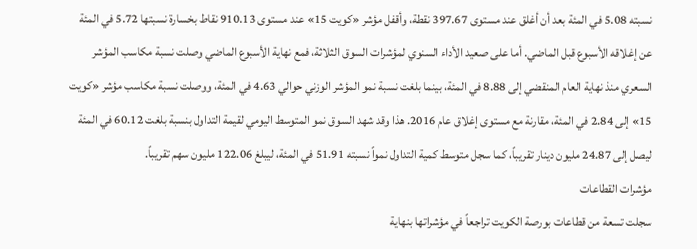نسبته 5.08 في المئة بعد أن أغلق عند مستوى 397.67 نقطة، وأقفل مؤشر «كويت 15» عند مستوى 910.13 نقاط بخسارة نسبتها 5.72 في المئة عن إغلاقه الأسبوع قبل الماضي. أما على صعيد الأداء السنوي لمؤشرات السوق الثلاثة، فمع نهاية الأسبوع الماضي وصلت نسبة مكاسب المؤشر السعري منذ نهاية العام المنقضي إلى 8.88 في المئة، بينما بلغت نسبة نمو المؤشر الوزني حوالي 4.63 في المئة، ووصلت نسبة مكاسب مؤشر «كويت 15» إلى 2.84 في المئة، مقارنة مع مستوى إغلاق عام 2016. هذا وقد شهد السوق نمو المتوسط اليومي لقيمة التداول بنسبة بلغت 60.12 في المئة ليصل إلى 24.87 مليون دينار تقريباً، كما سجل متوسط كمية التداول نمواً نسبته 51.91 في المئة، ليبلغ 122.06 مليون سهم تقريباً.
مؤشرات القطاعات
سجلت تسعة من قطاعات بورصة الكويت تراجعاً في مؤشراتها بنهاية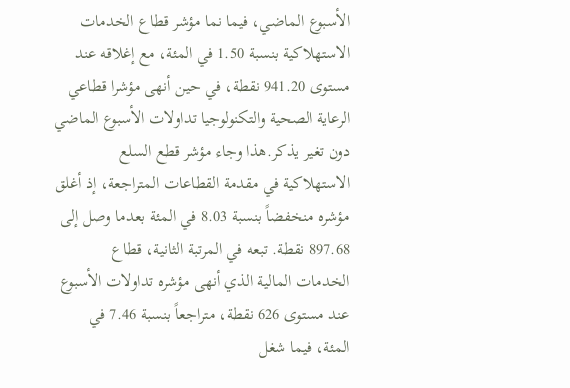الأسبوع الماضي، فيما نما مؤشر قطاع الخدمات الاستهلاكية بنسبة 1.50 في المئة، مع إغلاقه عند مستوى 941.20 نقطة، في حين أنهى مؤشرا قطاعي الرعاية الصحية والتكنولوجيا تداولات الأسبوع الماضي دون تغير يذكر.هذا وجاء مؤشر قطع السلع الاستهلاكية في مقدمة القطاعات المتراجعة، إذ أغلق مؤشره منخفضاً بنسبة 8.03 في المئة بعدما وصل إلى 897.68 نقطة. تبعه في المرتبة الثانية، قطاع الخدمات المالية الذي أنهى مؤشره تداولات الأسبوع عند مستوى 626 نقطة، متراجعاً بنسبة 7.46 في المئة، فيما شغل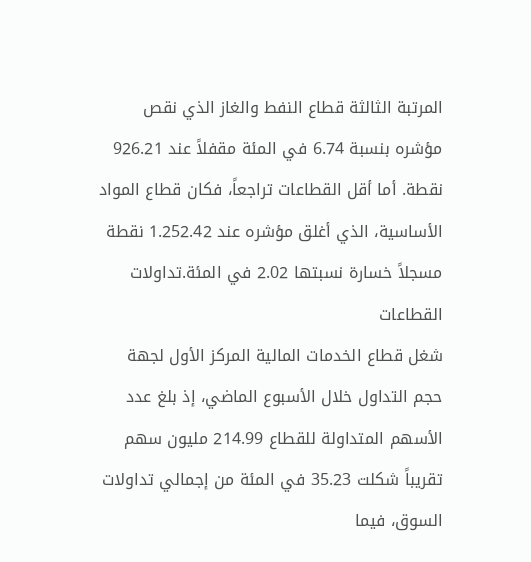المرتبة الثالثة قطاع النفط والغاز الذي نقص مؤشره بنسبة 6.74 في المئة مقفلاً عند 926.21 نقطة. أما أقل القطاعات تراجعاً، فكان قطاع المواد الأساسية، الذي أغلق مؤشره عند 1.252.42 نقطة مسجلاً خسارة نسبتها 2.02 في المئة.تداولات القطاعات
شغل قطاع الخدمات المالية المركز الأول لجهة حجم التداول خلال الأسبوع الماضي، إذ بلغ عدد الأسهم المتداولة للقطاع 214.99 مليون سهم تقريباً شكلت 35.23 في المئة من إجمالي تداولات السوق، فيما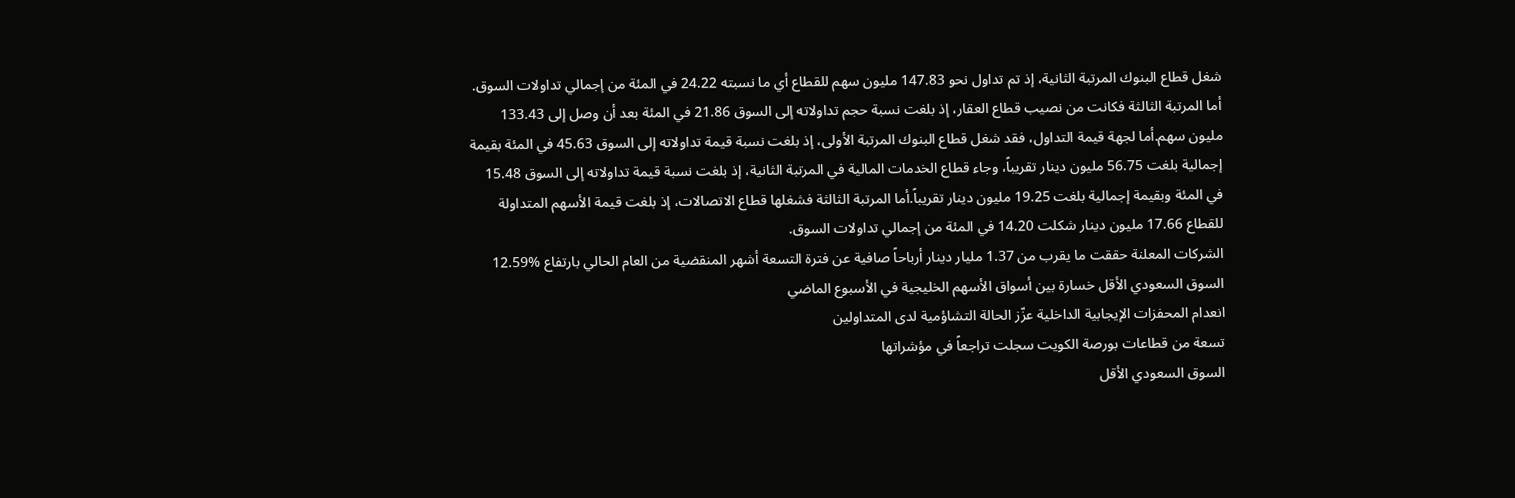شغل قطاع البنوك المرتبة الثانية، إذ تم تداول نحو 147.83 مليون سهم للقطاع أي ما نسبته 24.22 في المئة من إجمالي تداولات السوق. أما المرتبة الثالثة فكانت من نصيب قطاع العقار، إذ بلغت نسبة حجم تداولاته إلى السوق 21.86 في المئة بعد أن وصل إلى 133.43 مليون سهم.أما لجهة قيمة التداول، فقد شغل قطاع البنوك المرتبة الأولى، إذ بلغت نسبة قيمة تداولاته إلى السوق 45.63 في المئة بقيمة إجمالية بلغت 56.75 مليون دينار تقريباً، وجاء قطاع الخدمات المالية في المرتبة الثانية، إذ بلغت نسبة قيمة تداولاته إلى السوق 15.48 في المئة وبقيمة إجمالية بلغت 19.25 مليون دينار تقريباً.أما المرتبة الثالثة فشغلها قطاع الاتصالات، إذ بلغت قيمة الأسهم المتداولة للقطاع 17.66 مليون دينار شكلت 14.20 في المئة من إجمالي تداولات السوق.
الشركات المعلنة حققت ما يقرب من 1.37 مليار دينار أرباحاً صافية عن فترة التسعة أشهر المنقضية من العام الحالي بارتفاع %12.59
السوق السعودي الأقل خسارة بين أسواق الأسهم الخليجية في الأسبوع الماضي
انعدام المحفزات الإيجابية الداخلية عزّز الحالة التشاؤمية لدى المتداولين
تسعة من قطاعات بورصة الكويت سجلت تراجعاً في مؤشراتها
السوق السعودي الأقل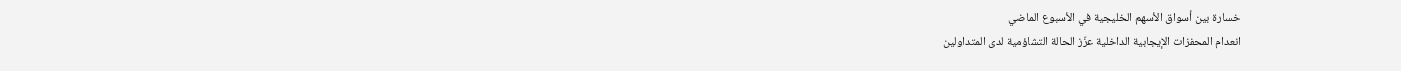خسارة بين أسواق الأسهم الخليجية في الأسبوع الماضي
انعدام المحفزات الإيجابية الداخلية عزّز الحالة التشاؤمية لدى المتداولين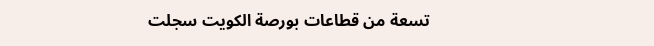تسعة من قطاعات بورصة الكويت سجلت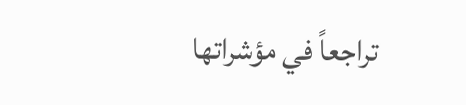تراجعاً في مؤشراتها